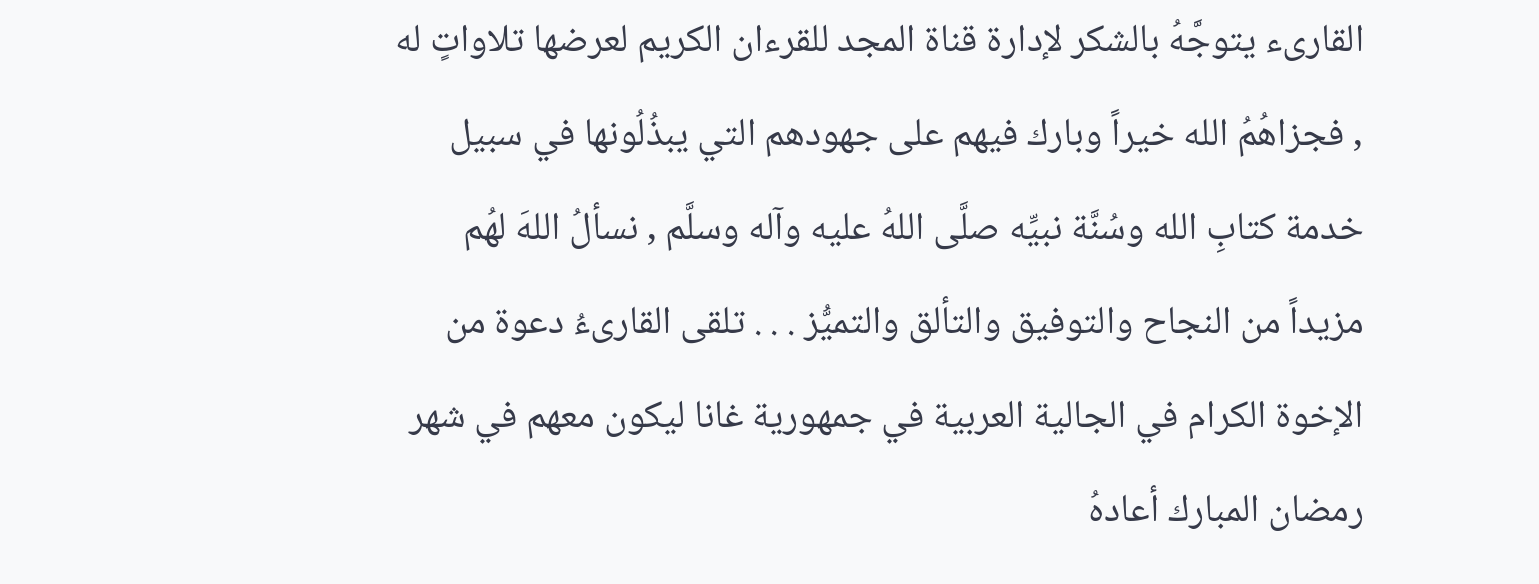القارىء يتوجَّهُ بالشكر لإدارة قناة المجد للقرءان الكريم لعرضها تلاواتٍ له , فجزاهُمُ الله خيراً وبارك فيهم على جهودهم التي يبذُلُونها في سبيل خدمة كتابِ الله وسُنَّة نبيِّه صلَّى اللهُ عليه وآله وسلَّم , نسألُ اللهَ لهُم مزيداً من النجاح والتوفيق والتألق والتميُّز . . . تلقى القارىءُ دعوة من الإخوة الكرام في الجالية العربية في جمهورية غانا ليكون معهم في شهر رمضان المبارك أعادهُ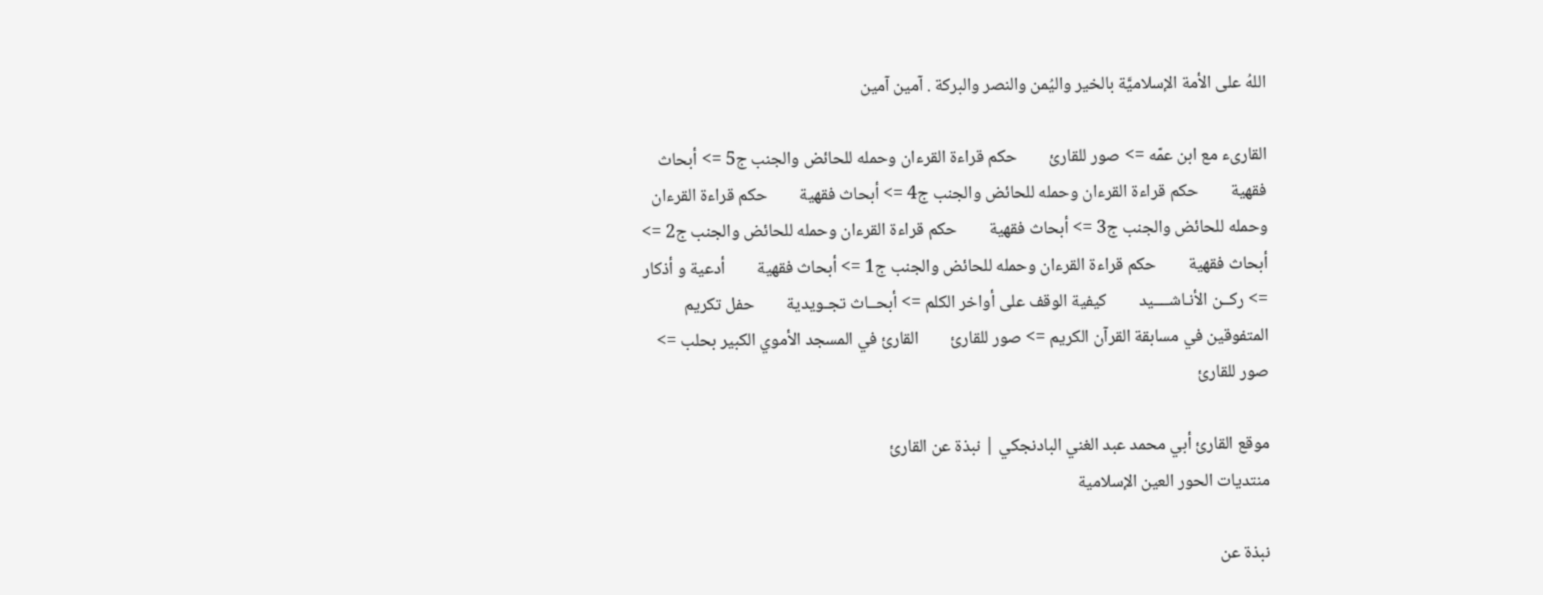اللهُ على الأمة الإسلاميَّة بالخير واليُمن والنصر والبركة . آمين آمين

القارىء مع ابن عمّه => صور للقارئ        حكم قراءة القرءان وحمله للحائض والجنب ج5 => أبحاث فقهية        حكم قراءة القرءان وحمله للحائض والجنب ج4 => أبحاث فقهية        حكم قراءة القرءان وحمله للحائض والجنب ج3 => أبحاث فقهية        حكم قراءة القرءان وحمله للحائض والجنب ج2 => أبحاث فقهية        حكم قراءة القرءان وحمله للحائض والجنب ج1 => أبحاث فقهية        أدعية و أذكار => ركــن الأنـاشــــيد        كيفية الوقف على أواخر الكلم => أبحــاث تجـويدية        حفل تكريم المتفوقين في مسابقة القرآن الكريم => صور للقارئ        القارئ في المسجد الأموي الكبير بحلب => صور للقارئ

موقع القارئ أبي محمد عبد الغني البادنجكي | نبذة عن القارئ
منتديات الحور العين الإسلامية

نبذة عن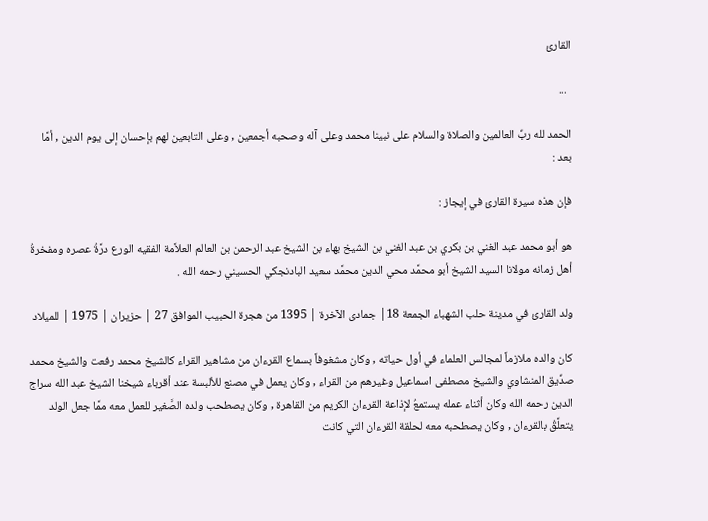القارئ

  ...

الحمد لله ربِّ العالمين والصلاة والسلام على نبينا محمد وعلى آله وصحبه أجمعين , وعلى التابعين لهم بإحسان إلى يوم الدين , أمَّا بعد :

فإن هذه سيرة القارئ في إيجاز :

هو أبو محمد عبد الغني بن بكري بن عبد الغني بن الشيخ بهاء بن الشيخ عبد الرحمن بن العالم العلاَّمة الفقيه الورع درَّةُ عصره ومفخرةُ أهل زمانه مولانا السيد الشيخ أبو محمَّد محي الدين محمَّد سعيد البادنجكي الحسيني رحمه الله .

ولد القارئ في مدينة حلب الشهباء الجمعة 18| جمادى الآخرة | 1395 من هجرة الحبيب الموافق 27 | حزيران | 1975 | للميلاد

كان والده ملازماً لمجالس العلماء في أول حياته , وكان مشغوفاً بسماع القرءان من مشاهير القراء كالشيخ محمد رفعت والشيخ محمد صدِّيق المنشاوي والشيخ مصطفى اسماعيل وغيرهم من القراء , وكان يعمل في مصنع للألبسة عند أقرباء شيخنا الشيخ عبد الله سراج الدين رحمه الله وكان أثناء عمله يستمعُ لإذاعة القرءان الكريم من القاهرة , وكان يصطحب ولده الصَّغير للعمل معه ممَّا جعل الولد يتعلَّقُ بالقرءان , وكان يصطحبه معه لحلقة القرءان التي كانت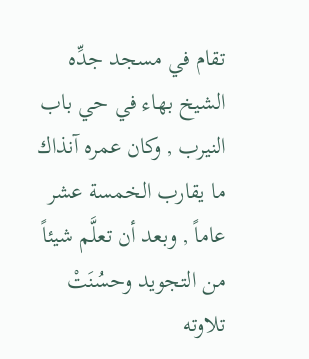تقام في مسجد جدِّه الشيخ بهاء في حي باب النيرب , وكان عمره آنذاك ما يقارب الخمسة عشر عاماً , وبعد أن تعلَّم شيئاً من التجويد وحسُنَتْ تلاوته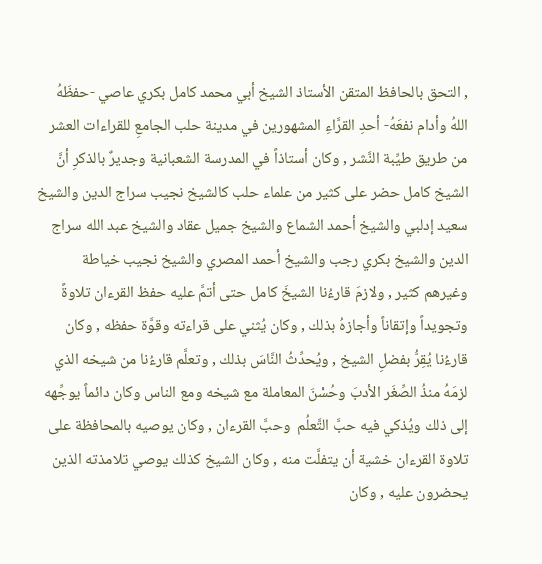, التحق بالحافظ المتقن الأستاذ الشيخ أبي محمد كامل بكري عاصي -حفظَهُ اللهُ وأدام نفعَهُ- أحدِ القرَّاءِ المشهورين في مدينة حلب الجامعِ للقراءات العشر من طريق طيِّبة النَّشر , وكان أستاذاً في المدرسة الشعبانية وجديرٌ بالذكرِ أنَّ الشيخ كامل حضر على كثير من علماء حلب كالشيخ نجيب سراج الدين والشيخ سعيد إدلبي والشيخ أحمد الشماع والشيخ جميل عقاد والشيخ عبد الله سراج الدين والشيخ بكري رجب والشيخ أحمد المصري والشيخ نجيب خياطة وغيرهم كثير , ولازمَ قارءُنا الشيخَ كامل حتى أتمَّ عليه حفظ القرءان تلاوةً وتجويداً وإتقاناً وأجازهُ بذلك , وكان يُثني على قراءته وقوَّة حفظه , وكان قارءُنا يُقِرُّ بفضلِ الشيخ , ويُحدِّثُ النَّاسَ بذلك , وتعلَّم قارءُنا من شيخه الذي لزمَهُ منذُ الصِّغَر الأدبَ وحُسْنَ المعاملة مع شيخه ومع الناس وكان دائماً يوجِّهه إلى ذلك ويُذكي فيه حبَّ التَّعلُم  وحبَّ القرءان , وكان يوصيه بالمحافظة على تلاوة القرءان خشية أن يتفلَّت منه , وكان الشيخ كذلك يوصي تلامذته الذين يحضرون عليه , وكان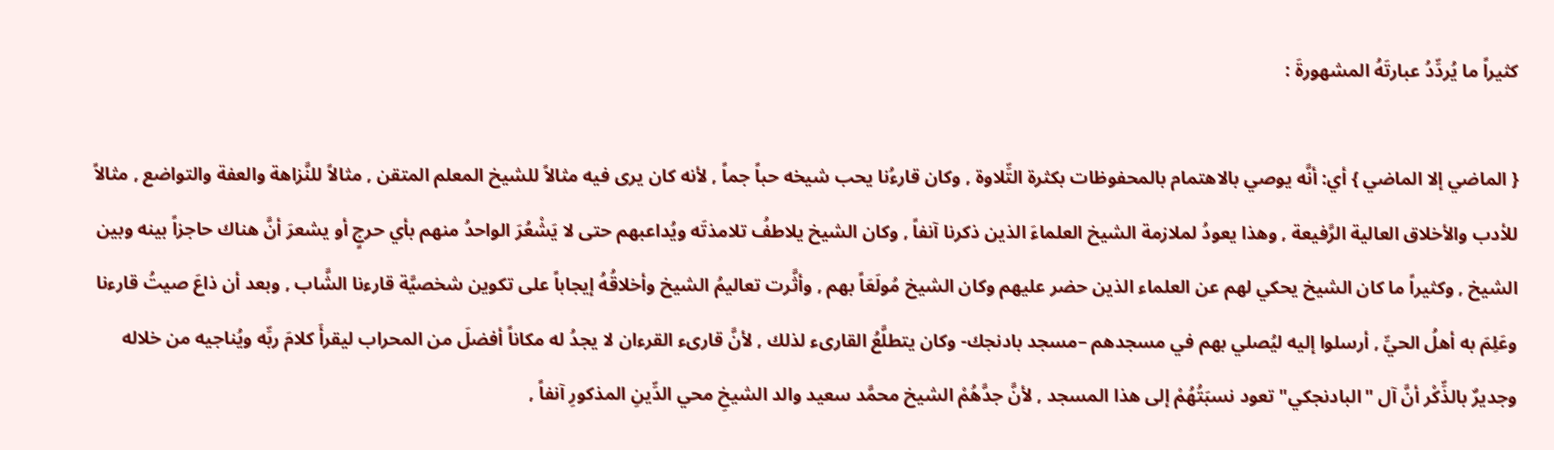كثيراً ما يُردِّدُ عبارتَهُ المشهورةَ :

{ الماضي إلا الماضي } أي: أنَّه يوصي بالاهتمام بالمحفوظات بكثرة التِّلاوة , وكان قارءُنا يحب شيخه حباً جماً , لأنه كان يرى فيه مثالاً للشيخ المعلم المتقن , مثالاً للنَّزاهة والعفة والتواضع , مثالاً للأدب والأخلاق العالية الرَّفيعة , وهذا يعودُ لملازمة الشيخ العلماءَ الذين ذكرنا آنفاً , وكان الشيخ يلاطفُ تلامذتَه ويُداعبهم حتى لا يَشْعُرَ الواحدُ منهم بأي حرجٍ أو يشعرَ أنَّ هناك حاجزاً بينه وبين الشيخ , وكثيراً ما كان الشيخ يحكي لهم عن العلماء الذين حضر عليهم وكان الشيخ مُولَعَاً بهم , وأثَّرت تعاليمُ الشيخ وأخلاقُهُ إيجاباً على تكوين شخصيَّة قارءنا الشَّاب , وبعد أن ذاعَ صيتُ قارءنا وعَلِمَ به أهلُ الحيِّ , أرسلوا إليه ليُصلي بهم في مسجدهم –مسجد بادنجك- وكان يتطلَّعُ القارىء لذلك , لأنَّ قارىء القرءان لا يجدُ له مكاناً أفضلَ من المحراب ليقرأَ كلامَ ربِّه ويُناجيه من خلاله وجديرٌ بالذِّكْر أنَّ آل "البادنجكي" تعود نسبَتُهُمْ إلى هذا المسجد , لأنَّ جدَّهُمْ الشيخ محمَّد سعيد والد الشيخِ محي الدِّينِ المذكورِ آنفاً ,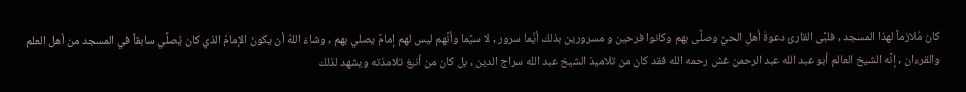كان مُلازماً لهذا المسجد , فلبَّى القارئ دعوةَ أهلِ الحيِّ وصلَّى بهم وكانوا فرحين و مسرورين بذلك أيَّما سرور , لا سيَّما وأنَّهم ليس لهم إمامٌ يصلي بهم , وشاءَ اللهُ أن يكونَ الإمامُ الذي كان يُصلِّي سابقاً في المسجد من أهل العلم والقرءان , إنَّه الشيخ العالم أبو عبد الله عبد الرحمن غش رحمه الله فقد كان من تلاميذ الشيخ عبد الله سراج الدين , بل كان من أنبغ تلامذته ويشهد لذلك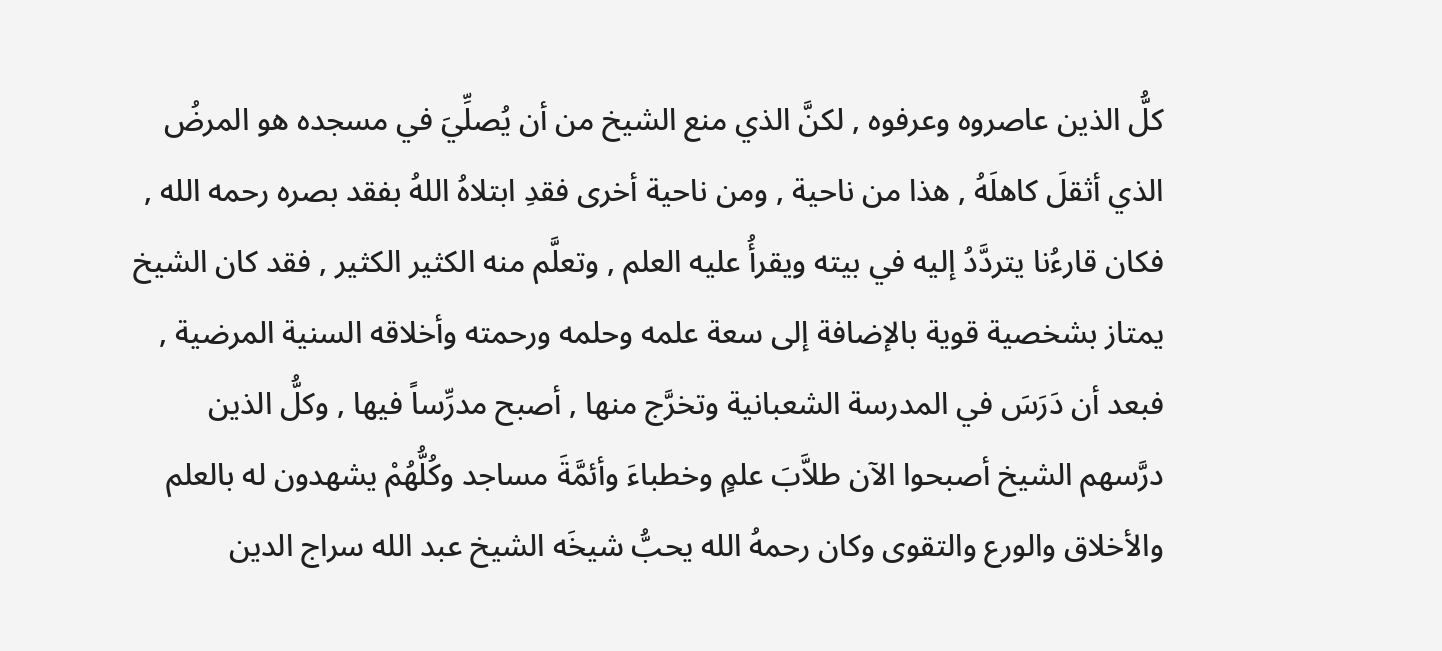كلُّ الذين عاصروه وعرفوه , لكنَّ الذي منع الشيخ من أن يُصلِّيَ في مسجده هو المرضُ الذي أثقلَ كاهلَهُ , هذا من ناحية , ومن ناحية أخرى فقدِ ابتلاهُ اللهُ بفقد بصره رحمه الله , فكان قارءُنا يتردَّدُ إليه في بيته ويقرأُ عليه العلم , وتعلَّم منه الكثير الكثير , فقد كان الشيخ يمتاز بشخصية قوية بالإضافة إلى سعة علمه وحلمه ورحمته وأخلاقه السنية المرضية , فبعد أن دَرَسَ في المدرسة الشعبانية وتخرَّج منها , أصبح مدرِّساً فيها , وكلُّ الذين درَّسهم الشيخ أصبحوا الآن طلاَّبَ علمٍ وخطباءَ وأئمَّةَ مساجد وكُلُّهُمْ يشهدون له بالعلم والأخلاق والورع والتقوى وكان رحمهُ الله يحبُّ شيخَه الشيخ عبد الله سراج الدين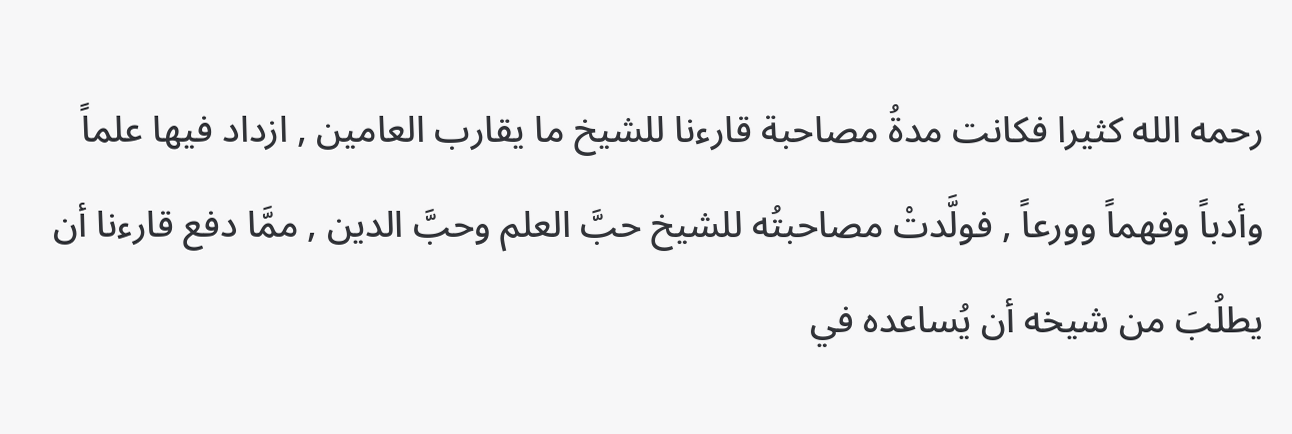رحمه الله كثيرا فكانت مدةُ مصاحبة قارءنا للشيخ ما يقارب العامين , ازداد فيها علماً وأدباً وفهماً وورعاً , فولَّدتْ مصاحبتُه للشيخ حبَّ العلم وحبَّ الدين , ممَّا دفع قارءنا أن يطلُبَ من شيخه أن يُساعده في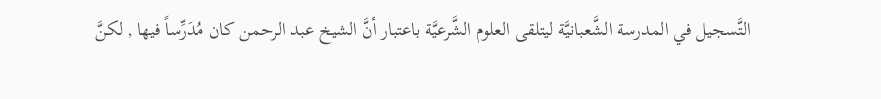التَّسجيل في المدرسة الشَّعبانيَّة ليتلقى العلوم الشَّرعيَّة باعتبار أنَّ الشيخ عبد الرحمن كان مُدَرِّساً فيها , لكنَّ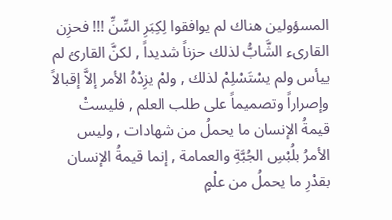المسؤولين هناك لم يوافقوا لِكِبَرِ السِّنِّ !!! فحزِن القارىء الشَّابُّ لذلك حزناً شديداً , لكنَّ القارئ لم ييأس ولم يسْتَسْلِمْ لذلك , ولمْ يزِدْهُ الأمر إلاَّ إقبالاً وإصراراً وتصميماً على طلب العلم , فليستْ قيمةُ الإنسان ما يحملُ من شهادات , وليس الأمرُ بلُبْسِ الجُبَّةِ والعمامة , إنما قيمةُ الإنسان بقدْرِ ما يحملُ من علْمٍ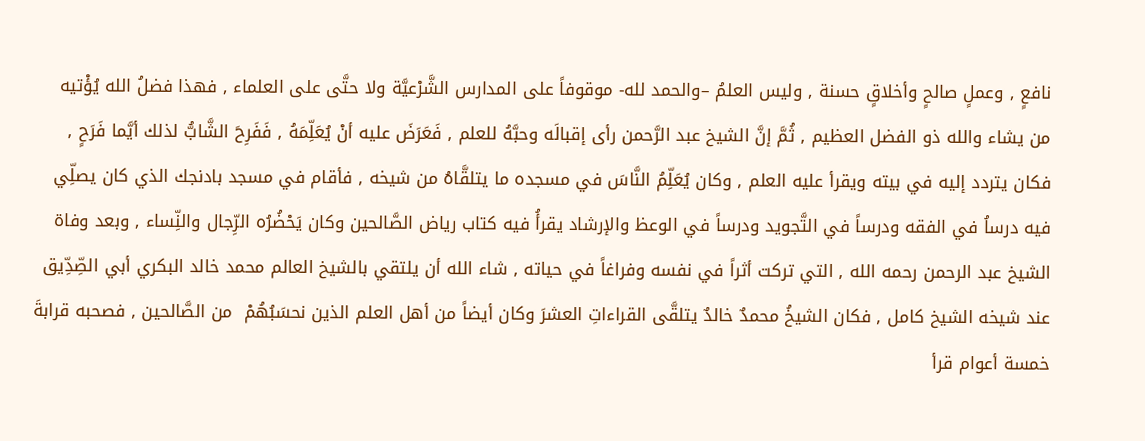نافعٍ , وعملٍ صالحٍ وأخلاقٍ حسنة , وليس العلمُ –والحمد لله- موقوفاً على المدارس الشَّرْعيَّة ولا حتَّى على العلماء , فهذا فضلُ الله يُؤْتيه من يشاء والله ذو الفضل العظيم , ثُمَّ إنَّ الشيخ عبد الرَّحمن رأى إقبالَه وحبَّهُ للعلم , فَعَرَضَ عليه أنْ يُعَلِّمَهُ , فَفَرِحَ الشَّابُّ لذلك أيَّما فَرَحٍ , فكان يتردد إليه في بيته ويقرأ عليه العلم , وكان يُعَلِّمُ النَّاسَ في مسجده ما يتلقَّاهُ من شيخه , فأقام في مسجد بادنجك الذي كان يصلِّي فيه درساُ في الفقه ودرساً في التَّجويد ودرساً في الوعظ والإرشاد يقرأُ فيه كتاب رياض الصَّالحين وكان يَحْضُرُه الرِّجال والنِّساء , وبعد وفاة الشيخ عبد الرحمن رحمه الله , التي تركت أثراً في نفسه وفراغاً في حياته , شاء الله أن يلتقي بالشيخ العالم محمد خالد البكري أبي الصِّدِّيق عند شيخه الشيخ كامل , فكان الشيخُ محمدٌ خالدٌ يتلقَّى القراءاتِ العشرَ وكان أيضاً من أهل العلم الذين نحسَبُهُمْ  من الصَّالحين , فصحبه قرابةَ خمسة أعوام قرأ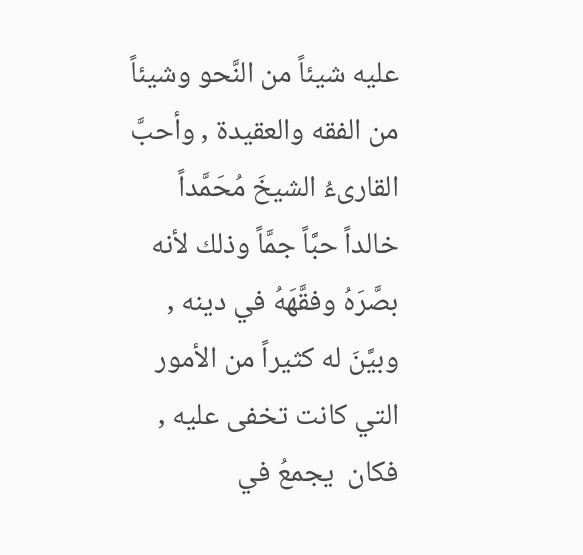عليه شيئاً من النَّحو وشيئاً من الفقه والعقيدة , وأحبَّ القارىءُ الشيخَ مُحَمَّداً خالداً حبَّاً جمَّاً وذلك لأنه بصَّرَهُ وفقَّهَهُ في دينه , وبيَّنَ له كثيراً من الأمور التي كانت تخفى عليه , فكان  يجمعُ في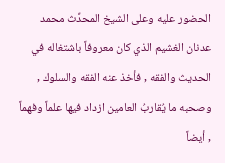الحضور عليه وعلى الشيخ المحدِّث محمد عدنان الغشيم الذي كان معروفاً باشتغاله في الحديث والفقه , فأخذ عنه الفقه والسلوك , وصحبه ما يُقاربُ العامين ازداد فيها علماً وفهماً , أيضاً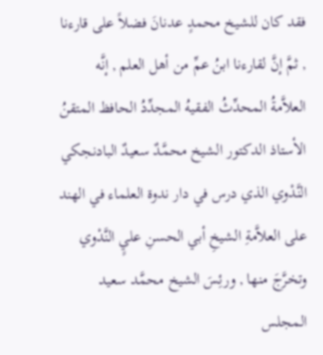فقد كان للشيخ محمدٍ عدنانَ فضلاً على قارءنا , ثمَّ إنَّ لقارءنا ابنُ عمِّ من أهل العلم , إنَّه العلاَّمةُ المحدِّثُ الفقيهُ المجدِّدُ الحافظ المتقنُ الأستاذ الدكتور الشيخ محمَّدٌ سعيدٌ البادنجكي النَّدْوي الذي درس في دار ندوة العلماء في الهند على العلاَّمةِ الشيخِ أبي الحسنِ عليٍ النَّدْوي وتخرَّجَ منها , ورئِسَ الشيخ محمَّد سعيد المجلس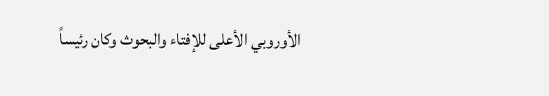الأوروبي الأعلى للإفتاء والبحوث وكان رئيساً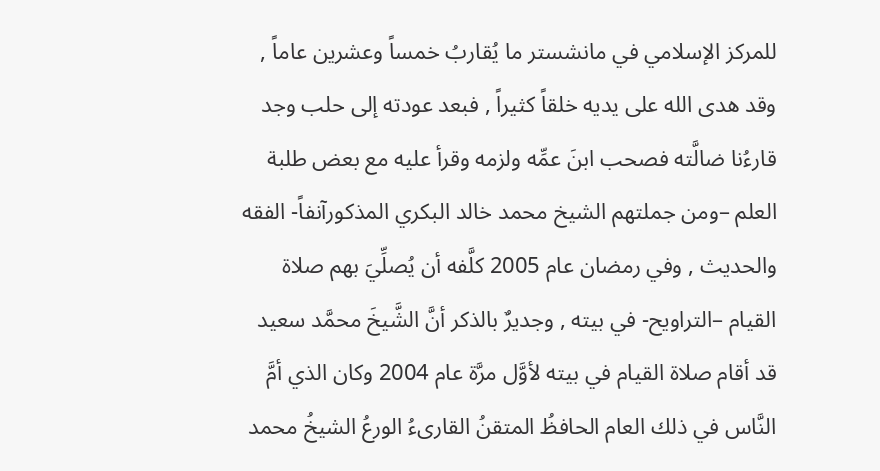للمركز الإسلامي في مانشستر ما يُقاربُ خمساً وعشرين عاماً , وقد هدى الله على يديه خلقاً كثيراً , فبعد عودته إلى حلب وجد قارءُنا ضالَّته فصحب ابنَ عمِّه ولزمه وقرأ عليه مع بعض طلبة العلم –ومن جملتهم الشيخ محمد خالد البكري المذكورآنفاً- الفقه والحديث , وفي رمضان عام 2005 كلَّفه أن يُصلِّيَ بهم صلاة القيام –التراويح- في بيته , وجديرٌ بالذكر أنَّ الشَّيخَ محمَّد سعيد قد أقام صلاة القيام في بيته لأوَّل مرَّة عام 2004 وكان الذي أمَّ النَّاس في ذلك العام الحافظُ المتقنُ القارىءُ الورعُ الشيخُ محمد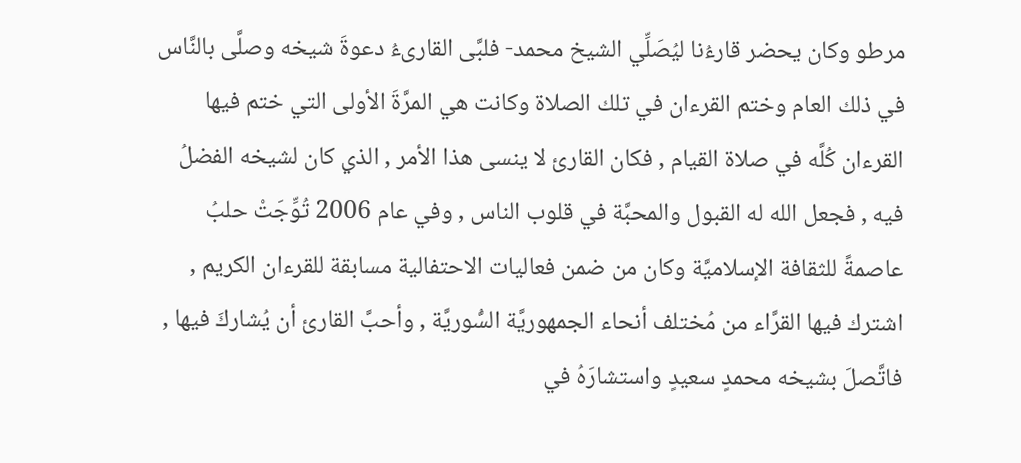مرطو وكان يحضر قارءُنا ليُصَلِّي الشيخ محمد- فلبَّى القارىءُ دعوةَ شيخه وصلَّى بالنَّاس في ذلك العام وختم القرءان في تلك الصلاة وكانت هي المرَّةَ الأولى التي ختم فيها القرءان كُلَّه في صلاة القيام , فكان القارئ لا ينسى هذا الأمر , الذي كان لشيخه الفضلُ فيه , فجعل الله له القبول والمحبَّة في قلوب الناس , وفي عام 2006 تُوِّجَتْ حلبُ عاصمةً للثقافة الإسلاميَّة وكان من ضمن فعاليات الاحتفالية مسابقة للقرءان الكريم , اشترك فيها القرَّاء من مُختلف أنحاء الجمهوريَّة السُّوريَّة , وأحبَّ القارئ أن يُشاركَ فيها , فاتَّصلَ بشيخه محمدٍ سعيدٍ واستشارَهُ في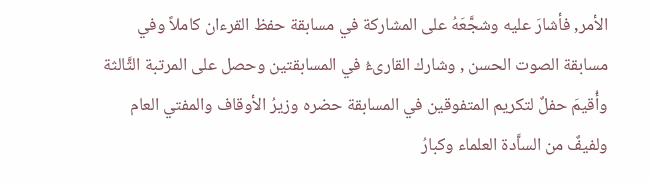الأمر, فأشارَ عليه وشجَّعَهُ على المشاركة في مسابقة حفظ القرءان كاملاً وفي مسابقة الصوت الحسن , وشارك القارىءُ في المسابقتين وحصل على المرتبة الثَّالثة وأُقيمَ حفلٌ لتكريم المتفوقين في المسابقة حضره وزيرُ الأوقاف والمفتي العام ولفيفٌ من الساَّدة العلماء وكبارُ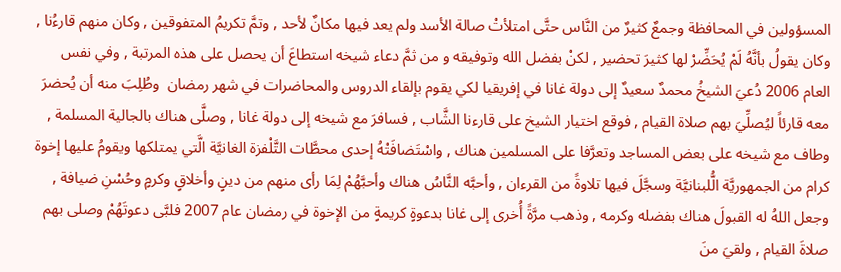المسؤولين في المحافظة وجمعٌ كثيرٌ من النَّاس حتَّى امتلأتْ صالة الأسد ولم يعد فيها مكانٌ لأحد , وتمَّ تكريمُ المتفوقين , وكان منهم قارءُنا , وكان يقولُ بأنَّهُ لَمْ يُحَضِّرْ لها كثيرَ تحضير , لكنْ بفضل الله وتوفيقه و من ثمَّ دعاء شيخه استطاعَ أن يحصل على هذه المرتبة , وفي نفس العام 2006 دُعيَ الشيخُ محمدٌ سعيدٌ إلى دولة غانا في إفريقيا لكي يقوم بإلقاء الدروس والمحاضرات في شهر رمضان  وطُلِبَ منه أن يُحضرَ معه قارئاً ليُصلِّيَ بهم صلاة القيام , فوقع اختيار الشيخ على قارءنا الشَّاب , فسافرَ مع شيخه إلى دولة غانا , وصلَّى هناك بالجالية المسلمة , وطاف مع شيخه على بعض المساجد وتعرَّفا على المسلمين هناك , واسْتَضافَتْهُ إحدى محطَّات التَّلْفزة الغانيَّة الَّتي يمتلكها ويقومُ عليها إخوة كرام من الجمهوريَّة الُّلبنانيَّة وسجَّلَ فيها تلاوةً من القرءان , وأحبَّه النَّاسُ هناك وأحبَّهُمْ لِمَا رأى منهم من دينٍ وأخلاقٍ وكرمٍ وحُسْنِ ضيافة , وجعل اللهُ له القبولَ هناك بفضله وكرمه , وذهب مرَّةً أُخرى إلى غانا بدعوةٍ كريمةٍ من الإخوة في رمضان عام 2007 فلبَّى دعوتَهُمْ وصلى بهم صلاةَ القيام , ولقيَ منَ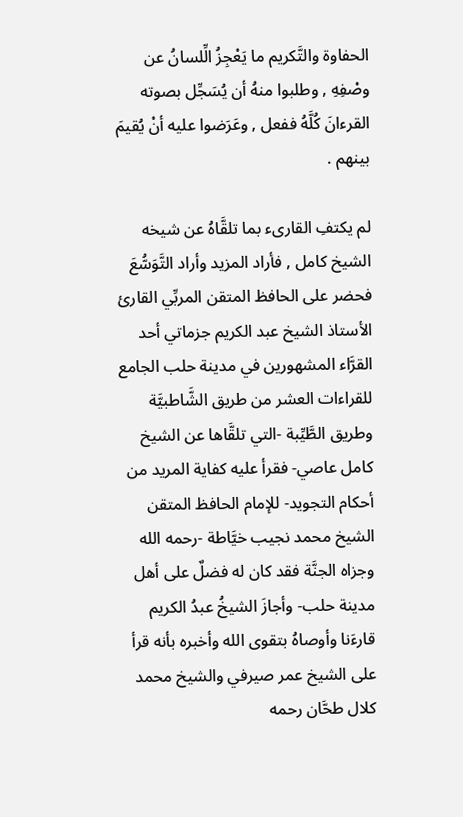الحفاوة والتَّكريم ما يَعْجِزُ الِّلسانُ عن وصْفِهِ , وطلبوا منهُ أن يُسَجِّل بصوته القرءانَ كُلَّهُ ففعل , وعَرَضوا عليه أنْ يُقيمَ بينهم .

لم يكتفِ القارىء بما تلقَّاهُ عن شيخه الشيخ كامل , فأراد المزيد وأراد التَّوَسُّعَ فحضر على الحافظ المتقن المربِّي القارئ الأستاذ الشيخ عبد الكريم جزماتي أحد القرَّاء المشهورين في مدينة حلب الجامع للقراءات العشر من طريق الشَّاطبيَّة وطريق الطَّيِّبة -التي تلقَّاها عن الشيخ كامل عاصي- فقرأ عليه كفاية المريد من أحكام التجويد- للإمام الحافظ المتقن الشيخ محمد نجيب خيَّاطة -رحمه الله وجزاه الجنَّة فقد كان له فضلٌ على أهل مدينة حلب- وأجازَ الشيخُ عبدُ الكريم قارءَنا وأوصاهُ بتقوى الله وأخبره بأنه قرأ على الشيخ عمر صيرفي والشيخ محمد كلال طحَّان رحمه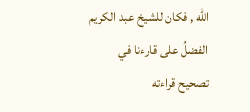الله , فكان للشيخ عبد الكريم الفضلُ على قارءنا في تصحيح قراءته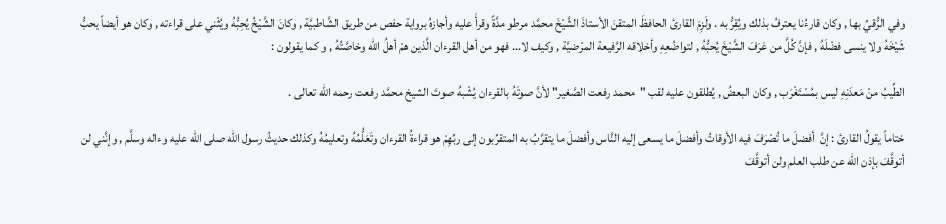وفي الرُّقيِّ بها , وكان قارءُنا يعترفُ بذلك ويُقِرُّ به . ولَزِمَ القارئ الحافظَ المتقنَ الأستاذَ الشَّيْخَ محمَّد مرطو مدَّةً وقرأَ عليه وأجازهُ برواية حفص من طريق الشَّاطبيَّة , وكانَ الشَّيْخُ يُحِبُّهُ ويُثْني على قراءته , وكان هو أيضاً يحبُّ شَيْخَهُ ولا ينسى فضْلَهُ , فإنَّ كُلَّ من عَرَفَ الشَّيْخَ يُحبُّهُ , لتواضُعِهِ وأخلاقه الرَّفيعة المرْضيَّة , وكيف لا... فهو من أهل القرءان الَّذين همْ أهلُ الله وخاصَّتُهُ , و كما يقولون :

الطِّيبُ منْ مَعدَنِهِ ليس بمُسْتَغْرَب , وكان البعضُ , يُطلقون عليه لقب "محمد رفعت الصَّغير" لأنَّ صوتَهُ بالقرءان يُشْبهُ صوتَ الشيخ محمَّد رفعت رحمه الله تعالى .

ختاماً يقولُ القارئ : إنَّ  أفضلَ ما تُصْرَفَ فيه الأوقاتُ وأفضلَ ما يسعى إليه النَّاس وأفضلَ ما يتقرَّبُ به المتقرِّبون إلى ربِّهِمْ هو قراءةُ القرءان وتَعَلُّمُهُ وتعليمُهُ وكذلك حديثُ رسول الله صلى الله عليه وءاله وسلَّم , وإنَّني لن أتوقَّفَ بإذن الله عن طلب العلم ولن أتوقَّفَ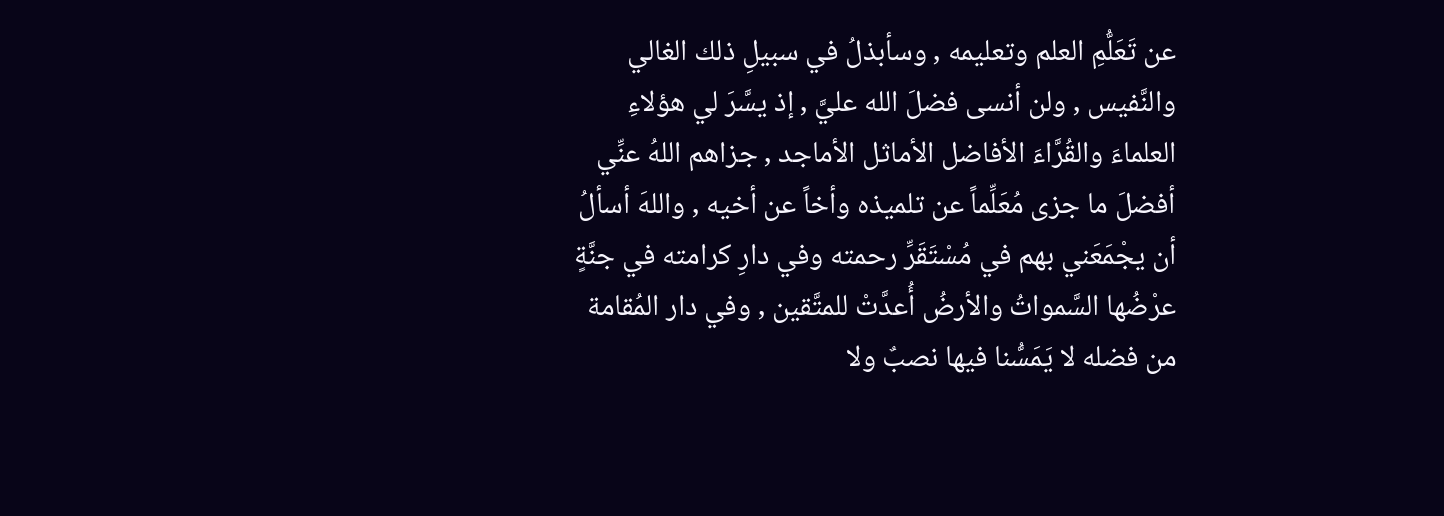عن تَعَلُّمِ العلم وتعليمه , وسأبذلُ في سبيلِ ذلك الغالي والنَّفيس , ولن أنسى فضلَ الله عليَّ , إذ يسَّرَ لي هؤلاءِ العلماءَ والقُرَّاءَ الأفاضل الأماثل الأماجد , جزاهم اللهُ عنِّي أفضلَ ما جزى مُعَلِّماً عن تلميذه وأخاً عن أخيه , واللهَ أسألُ أن يجْمَعَني بهم في مُسْتَقَرِّ رحمته وفي دارِ كرامته في جنَّةٍ عرْضُها السَّمواتُ والأرضُ أُعدَّتْ للمتَّقين , وفي دار المُقامة من فضله لا يَمَسُّنا فيها نصبٌ ولا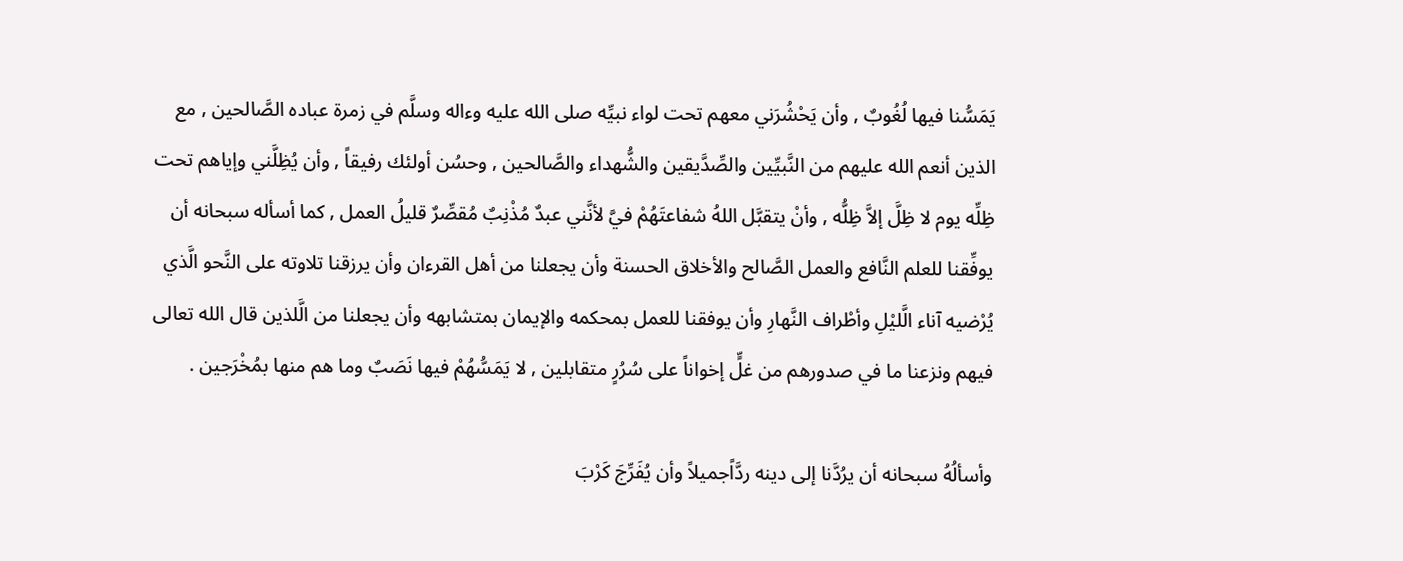يَمَسُّنا فيها لُغُوبٌ , وأن يَحْشُرَني معهم تحت لواء نبيِّه صلى الله عليه وءاله وسلَّم في زمرة عباده الصَّالحين , مع الذين أنعم الله عليهم من النَّبيِّين والصِّدَّيقين والشُّهداء والصَّالحين , وحسُن أولئك رفيقاً , وأن يُظِلَّني وإياهم تحت ظِلِّه يوم لا ظِلَّ إلاَّ ظِلُّه , وأنْ يتقبَّل اللهُ شفاعتَهُمْ فيَّ لأنَّني عبدٌ مُذْنِبٌ مُقصِّرٌ قليلُ العمل , كما أسأله سبحانه أن يوفِّقنا للعلم النَّافع والعمل الصَّالح والأخلاق الحسنة وأن يجعلنا من أهل القرءان وأن يرزقنا تلاوته على النَّحو الَّذي يُرْضيه آناء الَّليْلِ وأطْراف النَّهارِ وأن يوفقنا للعمل بمحكمه والإيمان بمتشابهه وأن يجعلنا من الَّلذين قال الله تعالى فيهم ونزعنا ما في صدورهم من غلٍّ إخواناً على سُرُرٍ متقابلين , لا يَمَسُّهُمْ فيها نَصَبٌ وما هم منها بمُخْرَجين .

وأسألُهُ سبحانه أن يرُدَّنا إلى دينه ردَّاًجميلاً وأن يُفَرِّجَ كَرْبَ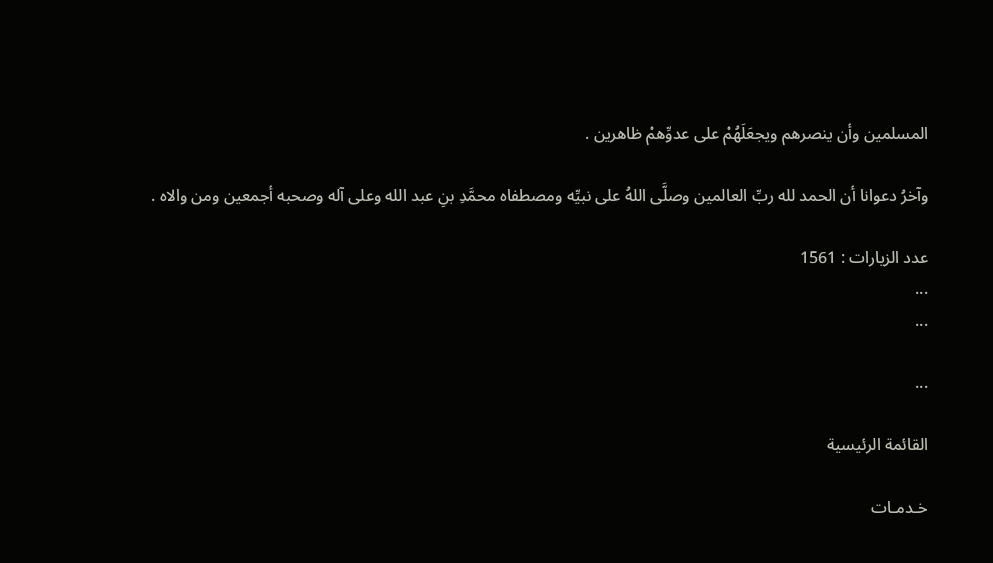المسلمين وأن ينصرهم ويجعَلَهُمْ على عدوِّهمْ ظاهرين .

وآخرُ دعوانا أن الحمد لله ربِّ العالمين وصلَّى اللهُ على نبيِّه ومصطفاه محمَّدِ بنِ عبد الله وعلى آله وصحبه أجمعين ومن والاه .

عدد الزيارات : 1561
...
...

...

القائمة الرئيسية

خـدمـات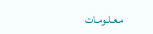مـعـلـومـات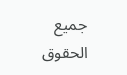جميع الحقوق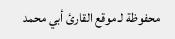محفوظة لـ موقع القارئ أبي محمد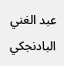عبد الغني البادنجكي